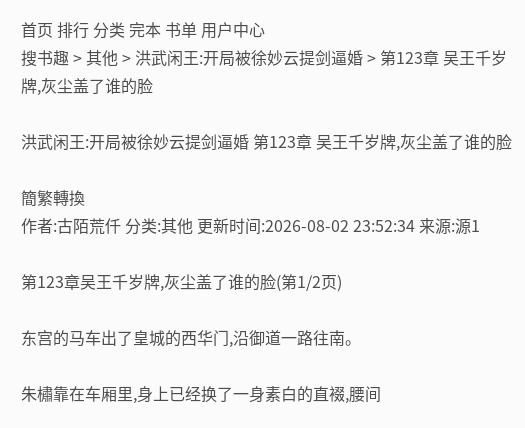首页 排行 分类 完本 书单 用户中心
搜书趣 > 其他 > 洪武闲王:开局被徐妙云提剑逼婚 > 第123章 吴王千岁牌,灰尘盖了谁的脸

洪武闲王:开局被徐妙云提剑逼婚 第123章 吴王千岁牌,灰尘盖了谁的脸

簡繁轉換
作者:古陌荒仟 分类:其他 更新时间:2026-08-02 23:52:34 来源:源1

第123章吴王千岁牌,灰尘盖了谁的脸(第1/2页)

东宫的马车出了皇城的西华门,沿御道一路往南。

朱橚靠在车厢里,身上已经换了一身素白的直裰,腰间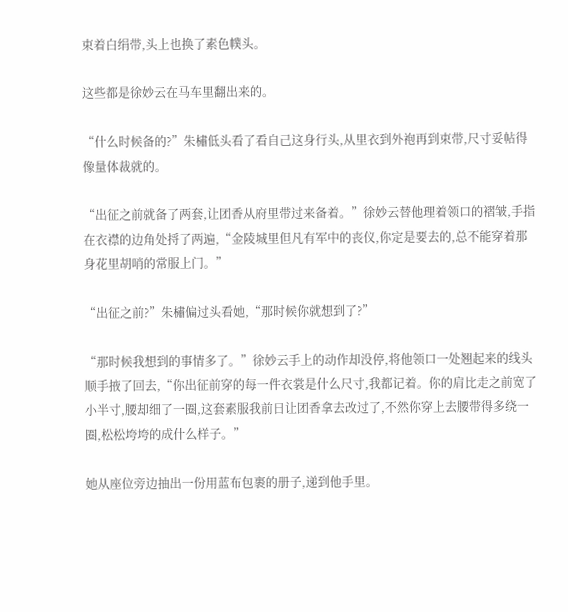束着白绢带,头上也换了素色幞头。

这些都是徐妙云在马车里翻出来的。

“什么时候备的?”朱橚低头看了看自己这身行头,从里衣到外袍再到束带,尺寸妥帖得像量体裁就的。

“出征之前就备了两套,让团香从府里带过来备着。”徐妙云替他理着领口的褶皱,手指在衣襟的边角处捋了两遍,“金陵城里但凡有军中的丧仪,你定是要去的,总不能穿着那身花里胡哨的常服上门。”

“出征之前?”朱橚偏过头看她,“那时候你就想到了?”

“那时候我想到的事情多了。”徐妙云手上的动作却没停,将他领口一处翘起来的线头顺手掖了回去,“你出征前穿的每一件衣裳是什么尺寸,我都记着。你的肩比走之前宽了小半寸,腰却细了一圈,这套素服我前日让团香拿去改过了,不然你穿上去腰带得多绕一圈,松松垮垮的成什么样子。”

她从座位旁边抽出一份用蓝布包裹的册子,递到他手里。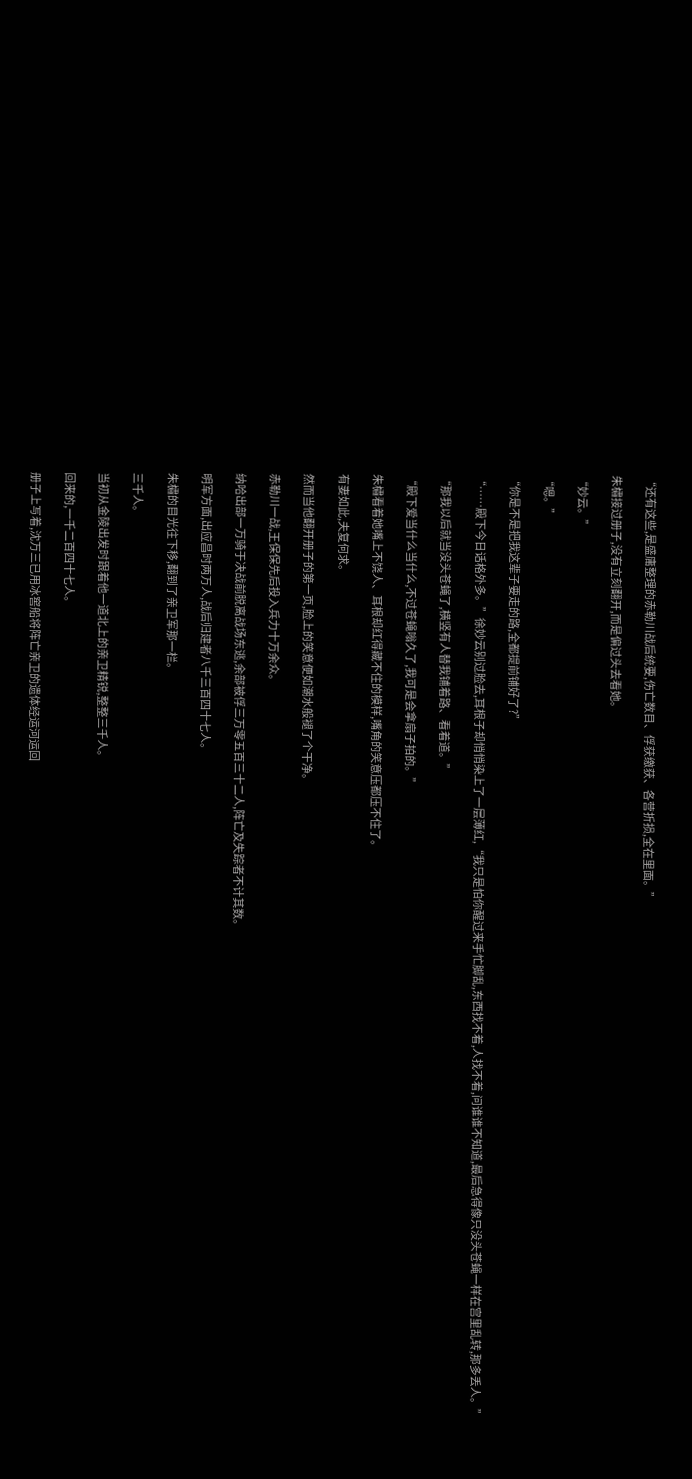“还有这些,是盛庸整理的赤勒川战后统要,伤亡数目、俘获缴获、各营折损,全在里面。”

朱橚接过册子,没有立刻翻开,而是偏过头去看她。

“妙云。”

“嗯。”

“你是不是把我这辈子要走的路,全都提前铺好了?”

“……殿下今日话格外多。”徐妙云别过脸去,耳根子却悄悄染上了一层薄红,“我只是怕你醒过来手忙脚乱,东西找不着,人找不着,问谁谁不知道,最后急得像只没头苍蝇一样在宫里乱转,那多丢人。”

“那我以后就当没头苍蝇了,横竖有人替我铺着路、看着道。”

“殿下爱当什么当什么,不过苍蝇嗡久了,我可是会拿扇子拍的。”

朱橚看着她嘴上不饶人、耳根却红得藏不住的模样,嘴角的笑意压都压不住了。

有妻如此,夫复何求。

然而当他翻开册子的第一页,脸上的笑意便如潮水般褪了个干净。

赤勒川一战,王保保先后投入兵力十万余众。

纳哈出部一万骑于决战前脱离战场东逃,余部被俘三万零五百三十二人,阵亡及失踪者不计其数。

明军方面,出应昌时两万人,战后归建者八千三百四十七人。

朱橚的目光往下移,翻到了亲卫军那一栏。

三千人。

当初从金陵出发时跟着他一道北上的亲卫精锐,整整三千人。

回来的,一千二百四十七人。

册子上写着,沈万三已用冰窖船将阵亡亲卫的遗体经运河运回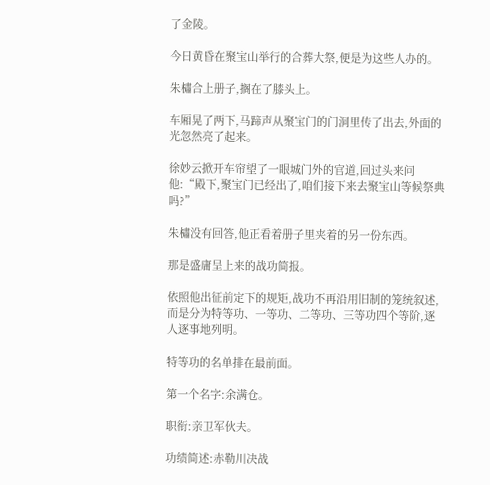了金陵。

今日黄昏在聚宝山举行的合葬大祭,便是为这些人办的。

朱橚合上册子,搁在了膝头上。

车厢晃了两下,马蹄声从聚宝门的门洞里传了出去,外面的光忽然亮了起来。

徐妙云掀开车帘望了一眼城门外的官道,回过头来问他:“殿下,聚宝门已经出了,咱们接下来去聚宝山等候祭典吗?”

朱橚没有回答,他正看着册子里夹着的另一份东西。

那是盛庸呈上来的战功简报。

依照他出征前定下的规矩,战功不再沿用旧制的笼统叙述,而是分为特等功、一等功、二等功、三等功四个等阶,逐人逐事地列明。

特等功的名单排在最前面。

第一个名字:余满仓。

职衔:亲卫军伙夫。

功绩简述:赤勒川决战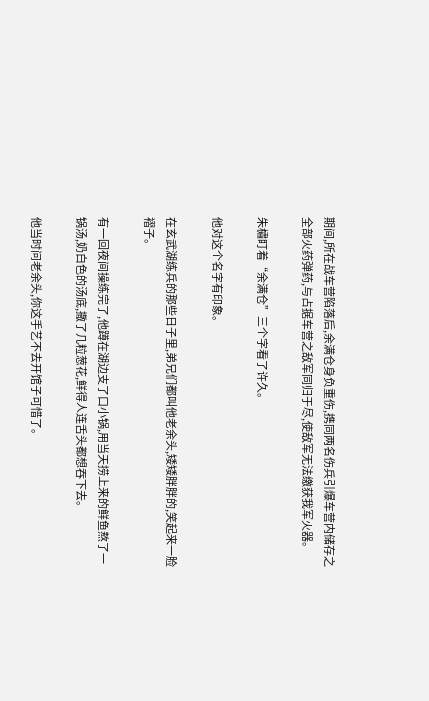期间,所在战车营陷落后,余满仓身负重伤,携同两名伤兵引爆车营内储存之全部火药弹药,与占据车营之敌军同归于尽,使敌军无法缴获我军火器。

朱橚盯着“余满仓”三个字看了许久。

他对这个名字有印象。

在玄武湖练兵的那些日子里,弟兄们都叫他老余头,矮矮胖胖的,笑起来一脸褶子。

有一回夜间操练完了,他蹲在湖边支了口小锅,用当天捞上来的鲜鱼熬了一锅汤,奶白色的汤底,撒了几粒葱花,鲜得人连舌头都想吞下去。

他当时问老余头,你这手艺不去开馆子可惜了。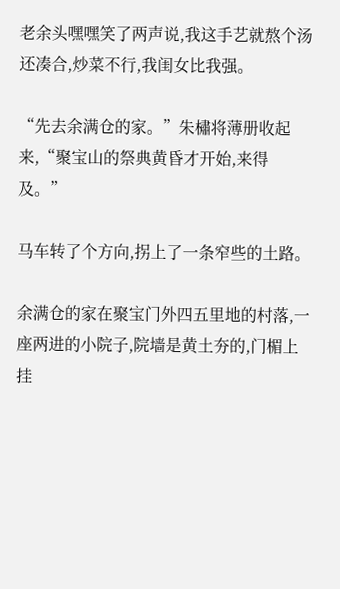老余头嘿嘿笑了两声说,我这手艺就熬个汤还凑合,炒菜不行,我闺女比我强。

“先去余满仓的家。”朱橚将薄册收起来,“聚宝山的祭典黄昏才开始,来得及。”

马车转了个方向,拐上了一条窄些的土路。

余满仓的家在聚宝门外四五里地的村落,一座两进的小院子,院墙是黄土夯的,门楣上挂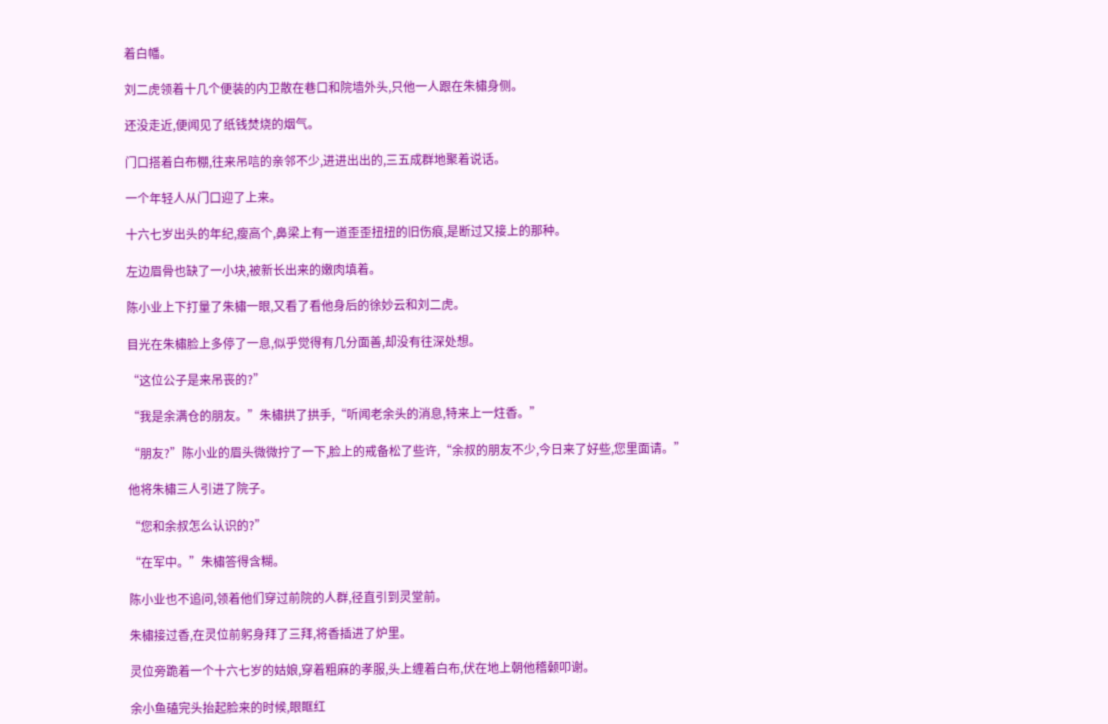着白幡。

刘二虎领着十几个便装的内卫散在巷口和院墙外头,只他一人跟在朱橚身侧。

还没走近,便闻见了纸钱焚烧的烟气。

门口搭着白布棚,往来吊唁的亲邻不少,进进出出的,三五成群地聚着说话。

一个年轻人从门口迎了上来。

十六七岁出头的年纪,瘦高个,鼻梁上有一道歪歪扭扭的旧伤痕,是断过又接上的那种。

左边眉骨也缺了一小块,被新长出来的嫩肉填着。

陈小业上下打量了朱橚一眼,又看了看他身后的徐妙云和刘二虎。

目光在朱橚脸上多停了一息,似乎觉得有几分面善,却没有往深处想。

“这位公子是来吊丧的?”

“我是余满仓的朋友。”朱橚拱了拱手,“听闻老余头的消息,特来上一炷香。”

“朋友?”陈小业的眉头微微拧了一下,脸上的戒备松了些许,“余叔的朋友不少,今日来了好些,您里面请。”

他将朱橚三人引进了院子。

“您和余叔怎么认识的?”

“在军中。”朱橚答得含糊。

陈小业也不追问,领着他们穿过前院的人群,径直引到灵堂前。

朱橚接过香,在灵位前躬身拜了三拜,将香插进了炉里。

灵位旁跪着一个十六七岁的姑娘,穿着粗麻的孝服,头上缠着白布,伏在地上朝他稽颡叩谢。

余小鱼磕完头抬起脸来的时候,眼眶红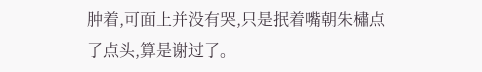肿着,可面上并没有哭,只是抿着嘴朝朱橚点了点头,算是谢过了。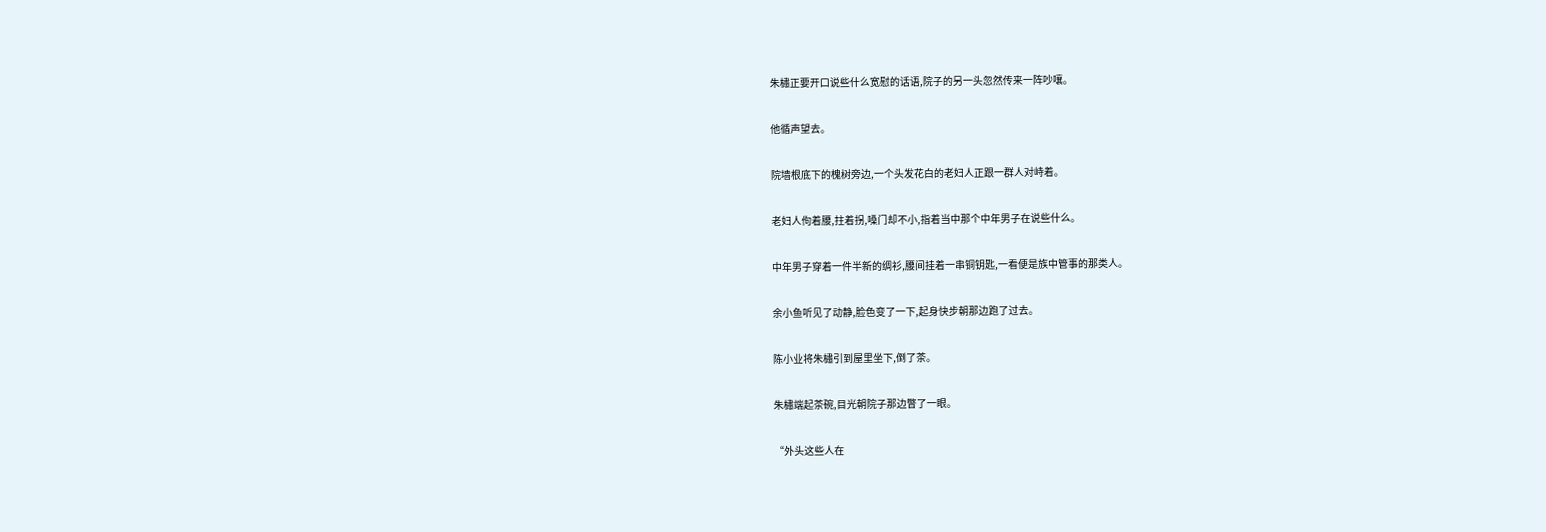朱橚正要开口说些什么宽慰的话语,院子的另一头忽然传来一阵吵嚷。

他循声望去。

院墙根底下的槐树旁边,一个头发花白的老妇人正跟一群人对峙着。

老妇人佝着腰,拄着拐,嗓门却不小,指着当中那个中年男子在说些什么。

中年男子穿着一件半新的绸衫,腰间挂着一串铜钥匙,一看便是族中管事的那类人。

余小鱼听见了动静,脸色变了一下,起身快步朝那边跑了过去。

陈小业将朱橚引到屋里坐下,倒了茶。

朱橚端起茶碗,目光朝院子那边瞥了一眼。

“外头这些人在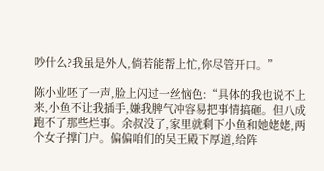吵什么?我虽是外人,倘若能帮上忙,你尽管开口。”

陈小业呸了一声,脸上闪过一丝恼色:“具体的我也说不上来,小鱼不让我插手,嫌我脾气冲容易把事情搞砸。但八成跑不了那些烂事。余叔没了,家里就剩下小鱼和她姥姥,两个女子撑门户。偏偏咱们的吴王殿下厚道,给阵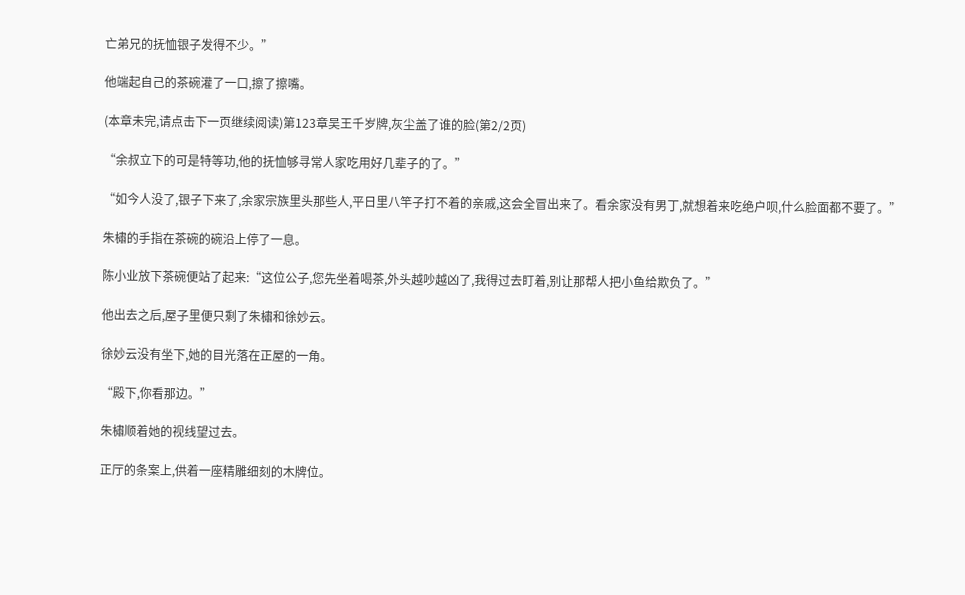亡弟兄的抚恤银子发得不少。”

他端起自己的茶碗灌了一口,擦了擦嘴。

(本章未完,请点击下一页继续阅读)第123章吴王千岁牌,灰尘盖了谁的脸(第2/2页)

“余叔立下的可是特等功,他的抚恤够寻常人家吃用好几辈子的了。”

“如今人没了,银子下来了,余家宗族里头那些人,平日里八竿子打不着的亲戚,这会全冒出来了。看余家没有男丁,就想着来吃绝户呗,什么脸面都不要了。”

朱橚的手指在茶碗的碗沿上停了一息。

陈小业放下茶碗便站了起来:“这位公子,您先坐着喝茶,外头越吵越凶了,我得过去盯着,别让那帮人把小鱼给欺负了。”

他出去之后,屋子里便只剩了朱橚和徐妙云。

徐妙云没有坐下,她的目光落在正屋的一角。

“殿下,你看那边。”

朱橚顺着她的视线望过去。

正厅的条案上,供着一座精雕细刻的木牌位。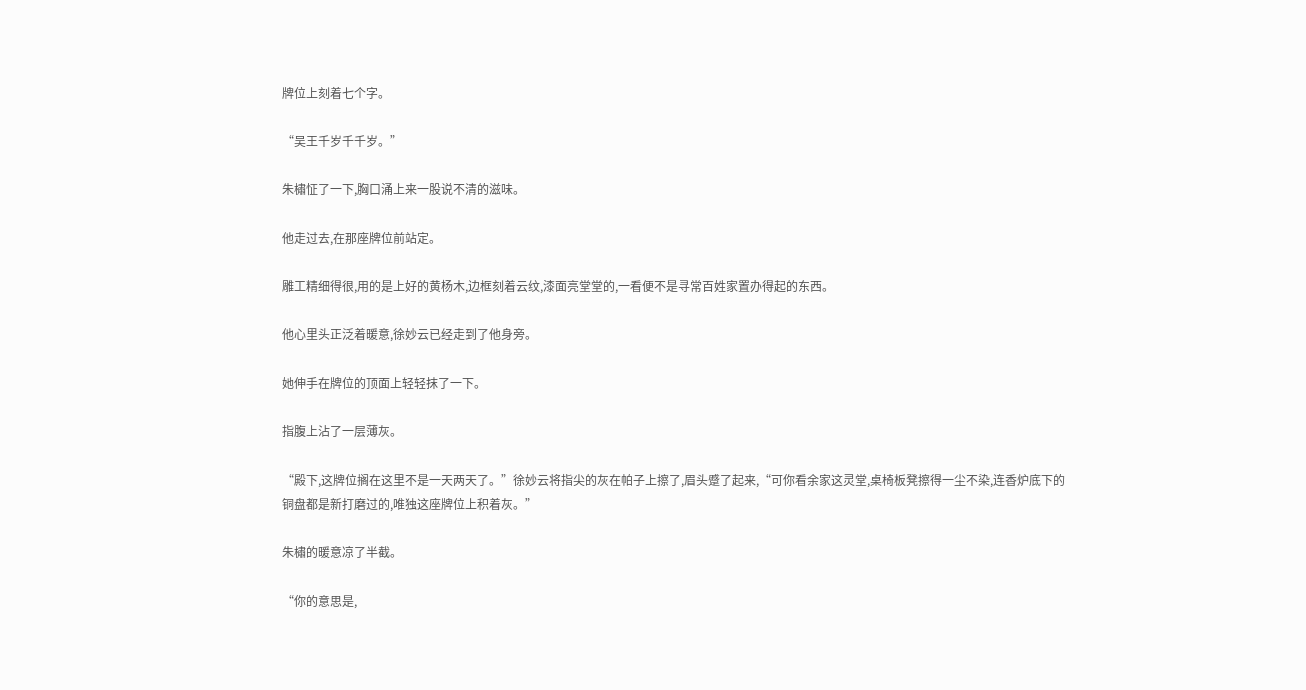牌位上刻着七个字。

“吴王千岁千千岁。”

朱橚怔了一下,胸口涌上来一股说不清的滋味。

他走过去,在那座牌位前站定。

雕工精细得很,用的是上好的黄杨木,边框刻着云纹,漆面亮堂堂的,一看便不是寻常百姓家置办得起的东西。

他心里头正泛着暖意,徐妙云已经走到了他身旁。

她伸手在牌位的顶面上轻轻抹了一下。

指腹上沾了一层薄灰。

“殿下,这牌位搁在这里不是一天两天了。”徐妙云将指尖的灰在帕子上擦了,眉头蹙了起来,“可你看余家这灵堂,桌椅板凳擦得一尘不染,连香炉底下的铜盘都是新打磨过的,唯独这座牌位上积着灰。”

朱橚的暖意凉了半截。

“你的意思是,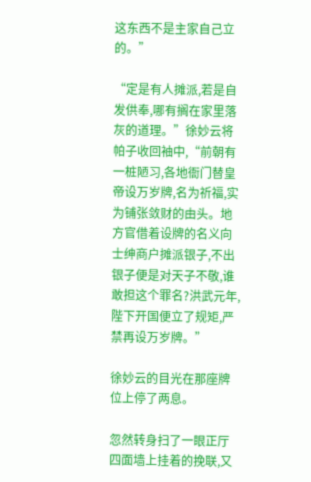这东西不是主家自己立的。”

“定是有人摊派,若是自发供奉,哪有搁在家里落灰的道理。”徐妙云将帕子收回袖中,“前朝有一桩陋习,各地衙门替皇帝设万岁牌,名为祈福,实为铺张敛财的由头。地方官借着设牌的名义向士绅商户摊派银子,不出银子便是对天子不敬,谁敢担这个罪名?洪武元年,陛下开国便立了规矩,严禁再设万岁牌。”

徐妙云的目光在那座牌位上停了两息。

忽然转身扫了一眼正厅四面墙上挂着的挽联,又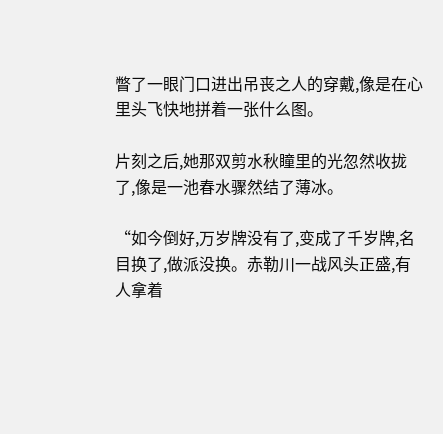瞥了一眼门口进出吊丧之人的穿戴,像是在心里头飞快地拼着一张什么图。

片刻之后,她那双剪水秋瞳里的光忽然收拢了,像是一池春水骤然结了薄冰。

“如今倒好,万岁牌没有了,变成了千岁牌,名目换了,做派没换。赤勒川一战风头正盛,有人拿着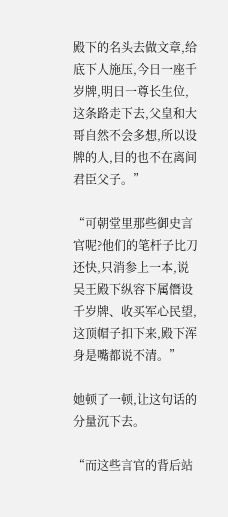殿下的名头去做文章,给底下人施压,今日一座千岁牌,明日一尊长生位,这条路走下去,父皇和大哥自然不会多想,所以设牌的人,目的也不在离间君臣父子。”

“可朝堂里那些御史言官呢?他们的笔杆子比刀还快,只消参上一本,说吴王殿下纵容下属僭设千岁牌、收买军心民望,这顶帽子扣下来,殿下浑身是嘴都说不清。”

她顿了一顿,让这句话的分量沉下去。

“而这些言官的背后站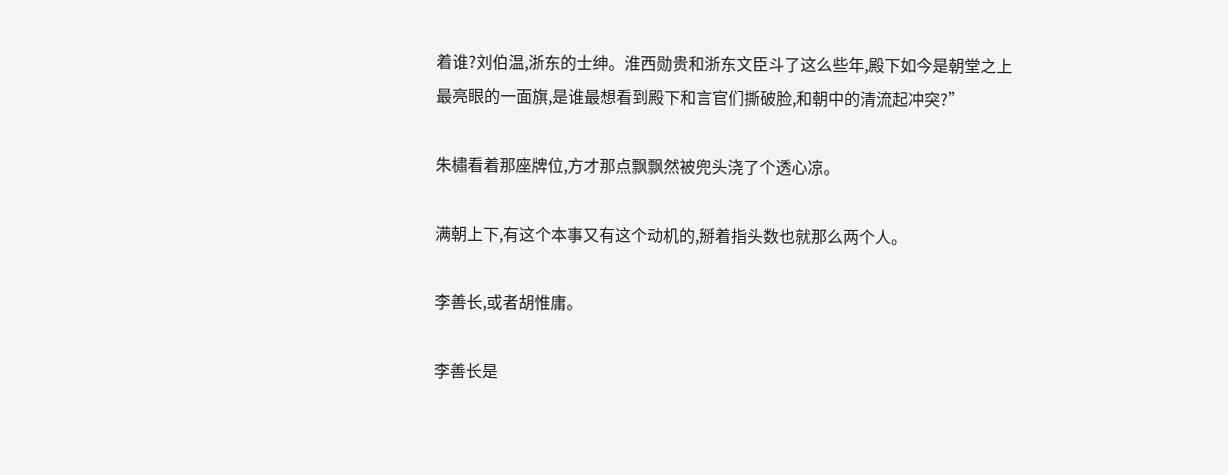着谁?刘伯温,浙东的士绅。淮西勋贵和浙东文臣斗了这么些年,殿下如今是朝堂之上最亮眼的一面旗,是谁最想看到殿下和言官们撕破脸,和朝中的清流起冲突?”

朱橚看着那座牌位,方才那点飘飘然被兜头浇了个透心凉。

满朝上下,有这个本事又有这个动机的,掰着指头数也就那么两个人。

李善长,或者胡惟庸。

李善长是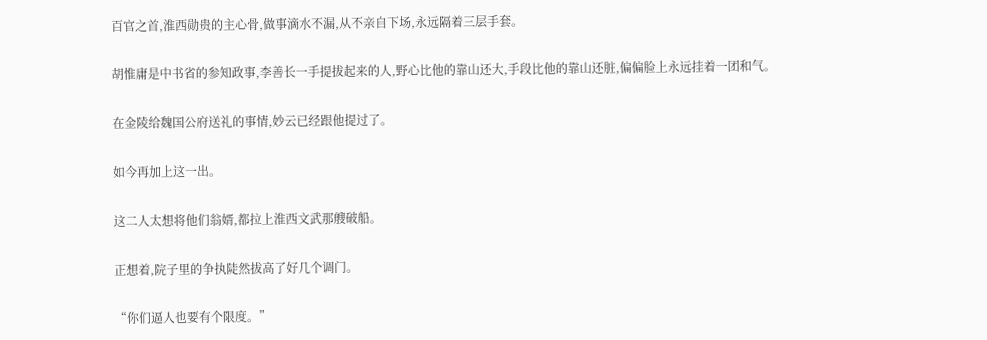百官之首,淮西勋贵的主心骨,做事滴水不漏,从不亲自下场,永远隔着三层手套。

胡惟庸是中书省的参知政事,李善长一手提拔起来的人,野心比他的靠山还大,手段比他的靠山还脏,偏偏脸上永远挂着一团和气。

在金陵给魏国公府送礼的事情,妙云已经跟他提过了。

如今再加上这一出。

这二人太想将他们翁婿,都拉上淮西文武那艘破船。

正想着,院子里的争执陡然拔高了好几个调门。

“你们逼人也要有个限度。”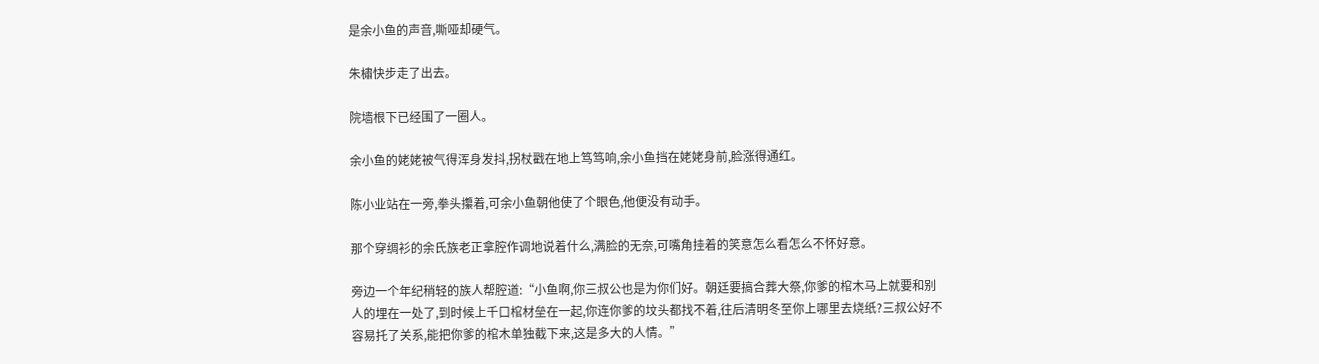是余小鱼的声音,嘶哑却硬气。

朱橚快步走了出去。

院墙根下已经围了一圈人。

余小鱼的姥姥被气得浑身发抖,拐杖戳在地上笃笃响,余小鱼挡在姥姥身前,脸涨得通红。

陈小业站在一旁,拳头攥着,可余小鱼朝他使了个眼色,他便没有动手。

那个穿绸衫的余氏族老正拿腔作调地说着什么,满脸的无奈,可嘴角挂着的笑意怎么看怎么不怀好意。

旁边一个年纪稍轻的族人帮腔道:“小鱼啊,你三叔公也是为你们好。朝廷要搞合葬大祭,你爹的棺木马上就要和别人的埋在一处了,到时候上千口棺材垒在一起,你连你爹的坟头都找不着,往后清明冬至你上哪里去烧纸?三叔公好不容易托了关系,能把你爹的棺木单独截下来,这是多大的人情。”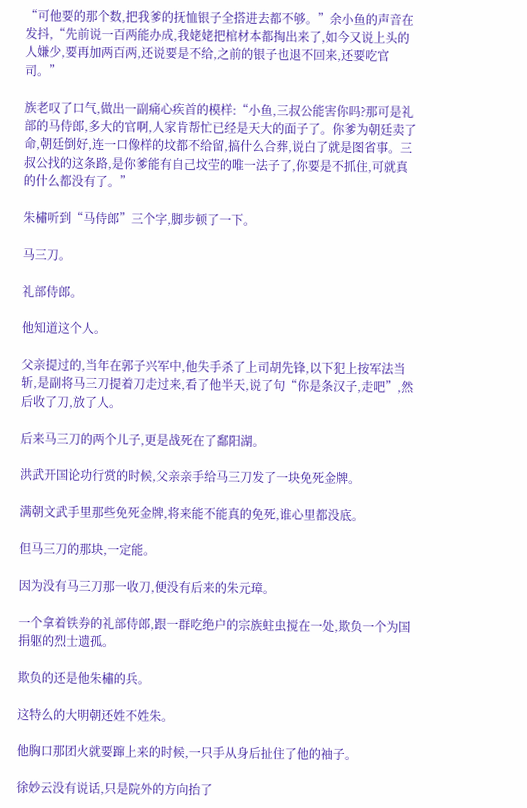“可他要的那个数,把我爹的抚恤银子全搭进去都不够。”余小鱼的声音在发抖,“先前说一百两能办成,我姥姥把棺材本都掏出来了,如今又说上头的人嫌少,要再加两百两,还说要是不给,之前的银子也退不回来,还要吃官司。”

族老叹了口气,做出一副痛心疾首的模样:“小鱼,三叔公能害你吗?那可是礼部的马侍郎,多大的官啊,人家肯帮忙已经是天大的面子了。你爹为朝廷卖了命,朝廷倒好,连一口像样的坟都不给留,搞什么合葬,说白了就是图省事。三叔公找的这条路,是你爹能有自己坟茔的唯一法子了,你要是不抓住,可就真的什么都没有了。”

朱橚听到“马侍郎”三个字,脚步顿了一下。

马三刀。

礼部侍郎。

他知道这个人。

父亲提过的,当年在郭子兴军中,他失手杀了上司胡先锋,以下犯上按军法当斩,是副将马三刀提着刀走过来,看了他半天,说了句“你是条汉子,走吧”,然后收了刀,放了人。

后来马三刀的两个儿子,更是战死在了鄱阳湖。

洪武开国论功行赏的时候,父亲亲手给马三刀发了一块免死金牌。

满朝文武手里那些免死金牌,将来能不能真的免死,谁心里都没底。

但马三刀的那块,一定能。

因为没有马三刀那一收刀,便没有后来的朱元璋。

一个拿着铁券的礼部侍郎,跟一群吃绝户的宗族蛀虫搅在一处,欺负一个为国捐躯的烈士遗孤。

欺负的还是他朱橚的兵。

这特么的大明朝还姓不姓朱。

他胸口那团火就要蹿上来的时候,一只手从身后扯住了他的袖子。

徐妙云没有说话,只是院外的方向抬了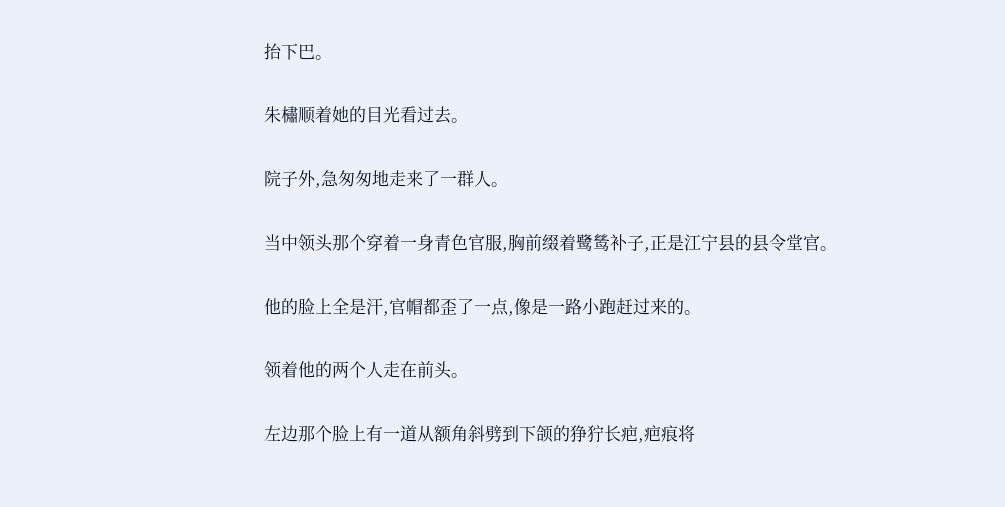抬下巴。

朱橚顺着她的目光看过去。

院子外,急匆匆地走来了一群人。

当中领头那个穿着一身青色官服,胸前缀着鹭鸶补子,正是江宁县的县令堂官。

他的脸上全是汗,官帽都歪了一点,像是一路小跑赶过来的。

领着他的两个人走在前头。

左边那个脸上有一道从额角斜劈到下颌的狰狞长疤,疤痕将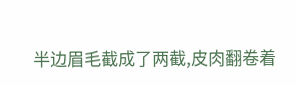半边眉毛截成了两截,皮肉翻卷着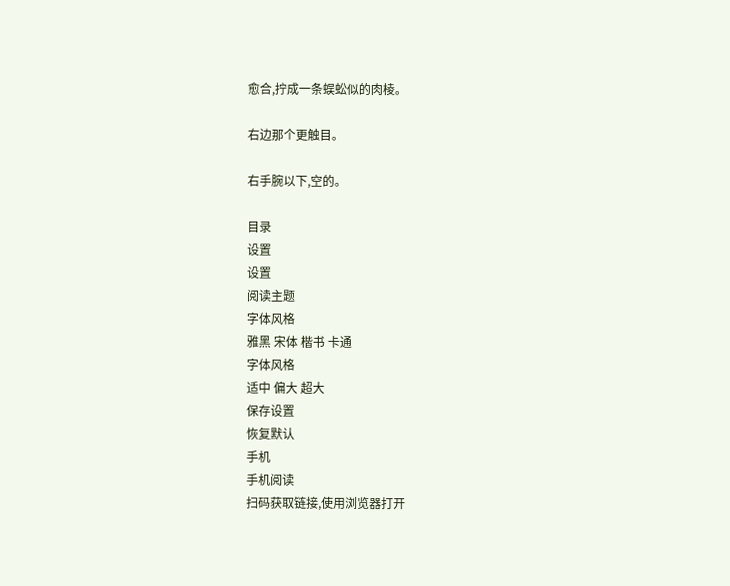愈合,拧成一条蜈蚣似的肉棱。

右边那个更触目。

右手腕以下,空的。

目录
设置
设置
阅读主题
字体风格
雅黑 宋体 楷书 卡通
字体风格
适中 偏大 超大
保存设置
恢复默认
手机
手机阅读
扫码获取链接,使用浏览器打开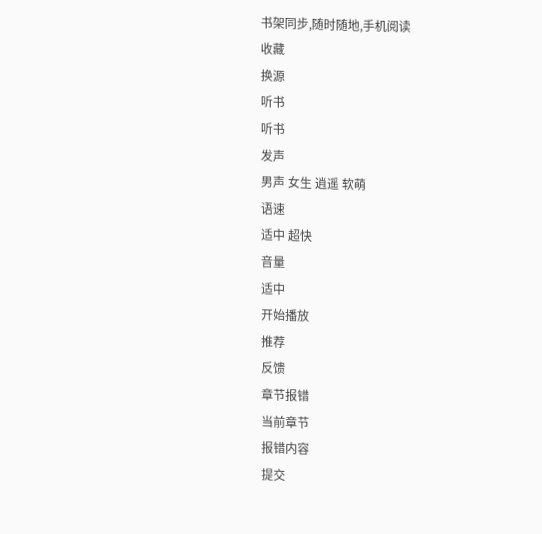书架同步,随时随地,手机阅读
收藏
换源
听书
听书
发声
男声 女生 逍遥 软萌
语速
适中 超快
音量
适中
开始播放
推荐
反馈
章节报错
当前章节
报错内容
提交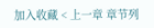加入收藏 < 上一章 章节列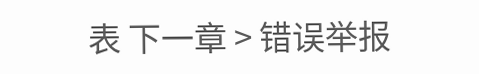表 下一章 > 错误举报